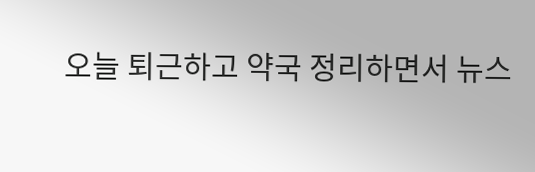오늘 퇴근하고 약국 정리하면서 뉴스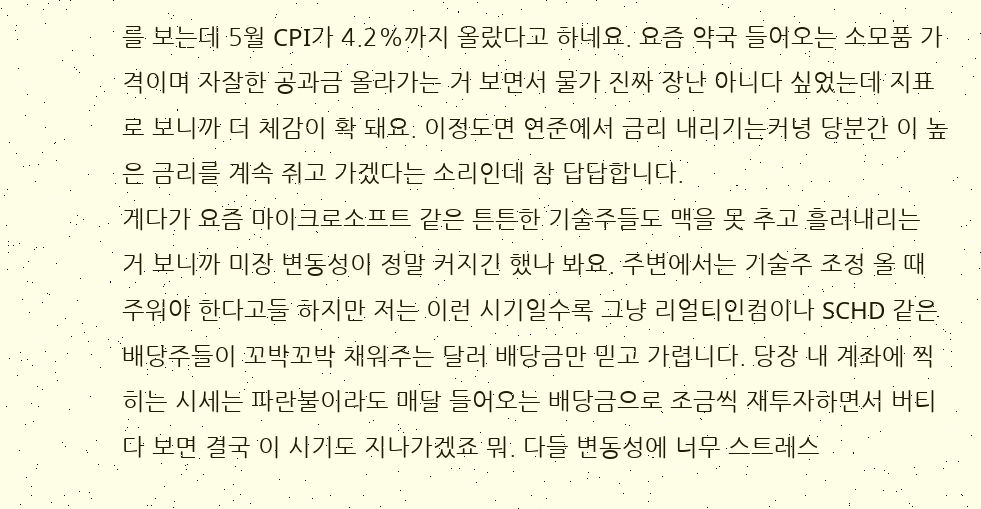를 보는데 5월 CPI가 4.2%까지 올랐다고 하네요. 요즘 약국 들어오는 소모품 가격이며 자잘한 공과금 올라가는 거 보면서 물가 진짜 장난 아니다 싶었는데 지표로 보니까 더 체감이 확 돼요. 이정도면 연준에서 금리 내리기는커녕 당분간 이 높은 금리를 계속 쥐고 가겠다는 소리인데 참 답답합니다.
게다가 요즘 마이크로소프트 같은 튼튼한 기술주들도 맥을 못 추고 흘러내리는 거 보니까 미장 변동성이 정말 커지긴 했나 봐요. 주변에서는 기술주 조정 올 때 주워야 한다고들 하지만 저는 이런 시기일수록 그냥 리얼티인컴이나 SCHD 같은 배당주들이 꼬박꼬박 채워주는 달러 배당금만 믿고 가렵니다. 당장 내 계좌에 찍히는 시세는 파란불이라도 매달 들어오는 배당금으로 조금씩 재투자하면서 버티다 보면 결국 이 시기도 지나가겠죠 뭐. 다들 변동성에 너무 스트레스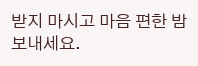받지 마시고 마음 편한 밤 보내세요.